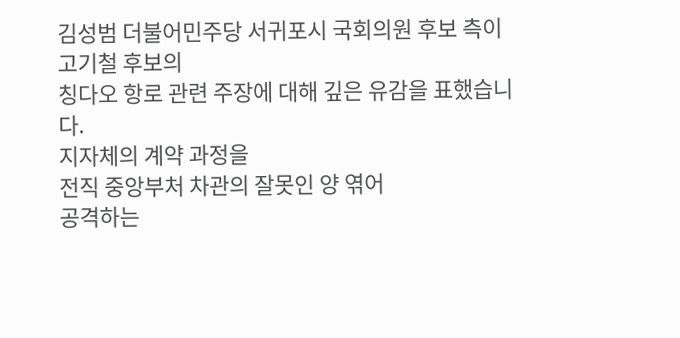김성범 더불어민주당 서귀포시 국회의원 후보 측이
고기철 후보의
칭다오 항로 관련 주장에 대해 깊은 유감을 표했습니다.
지자체의 계약 과정을
전직 중앙부처 차관의 잘못인 양 엮어
공격하는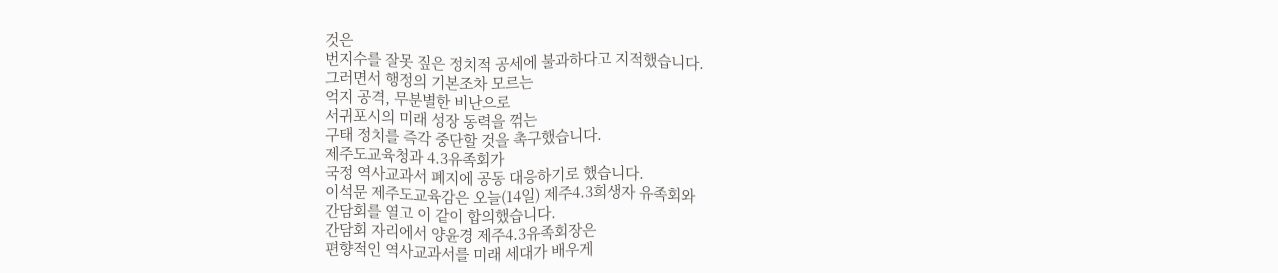것은
번지수를 잘못 짚은 정치적 공세에 불과하다고 지적했습니다.
그러면서 행정의 기본조차 모르는
억지 공격, 무분별한 비난으로
서귀포시의 미래 성장 동력을 꺾는
구태 정치를 즉각 중단할 것을 촉구했습니다.
제주도교육청과 4.3유족회가
국정 역사교과서 폐지에 공동 대응하기로 했습니다.
이석문 제주도교육감은 오늘(14일) 제주4.3희생자 유족회와
간담회를 열고 이 같이 합의했습니다.
간담회 자리에서 양윤경 제주4.3유족회장은
편향적인 역사교과서를 미래 세대가 배우게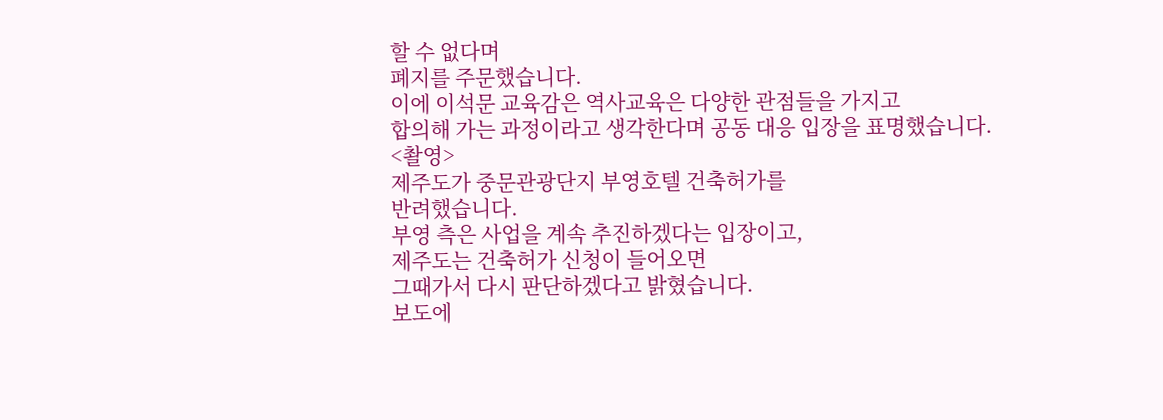할 수 없다며
폐지를 주문했습니다.
이에 이석문 교육감은 역사교육은 다양한 관점들을 가지고
합의해 가는 과정이라고 생각한다며 공동 대응 입장을 표명했습니다.
<촬영>
제주도가 중문관광단지 부영호텔 건축허가를
반려했습니다.
부영 측은 사업을 계속 추진하겠다는 입장이고,
제주도는 건축허가 신청이 들어오면
그때가서 다시 판단하겠다고 밝혔습니다.
보도에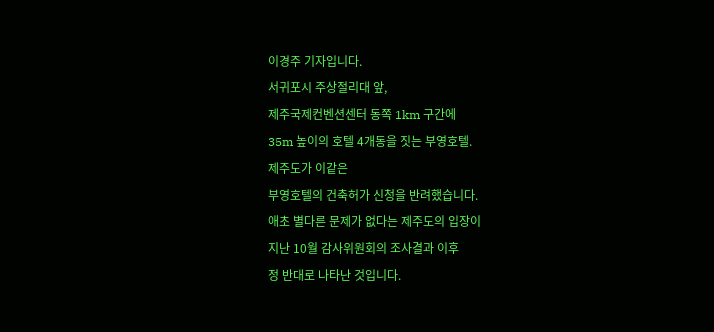이경주 기자입니다.
서귀포시 주상절리대 앞,
제주국제컨벤션센터 동쪽 1km 구간에
35m 높이의 호텔 4개동을 짓는 부영호텔.
제주도가 이같은
부영호텔의 건축허가 신청을 반려했습니다.
애초 별다른 문제가 없다는 제주도의 입장이
지난 10월 감사위원회의 조사결과 이후
정 반대로 나타난 것입니다.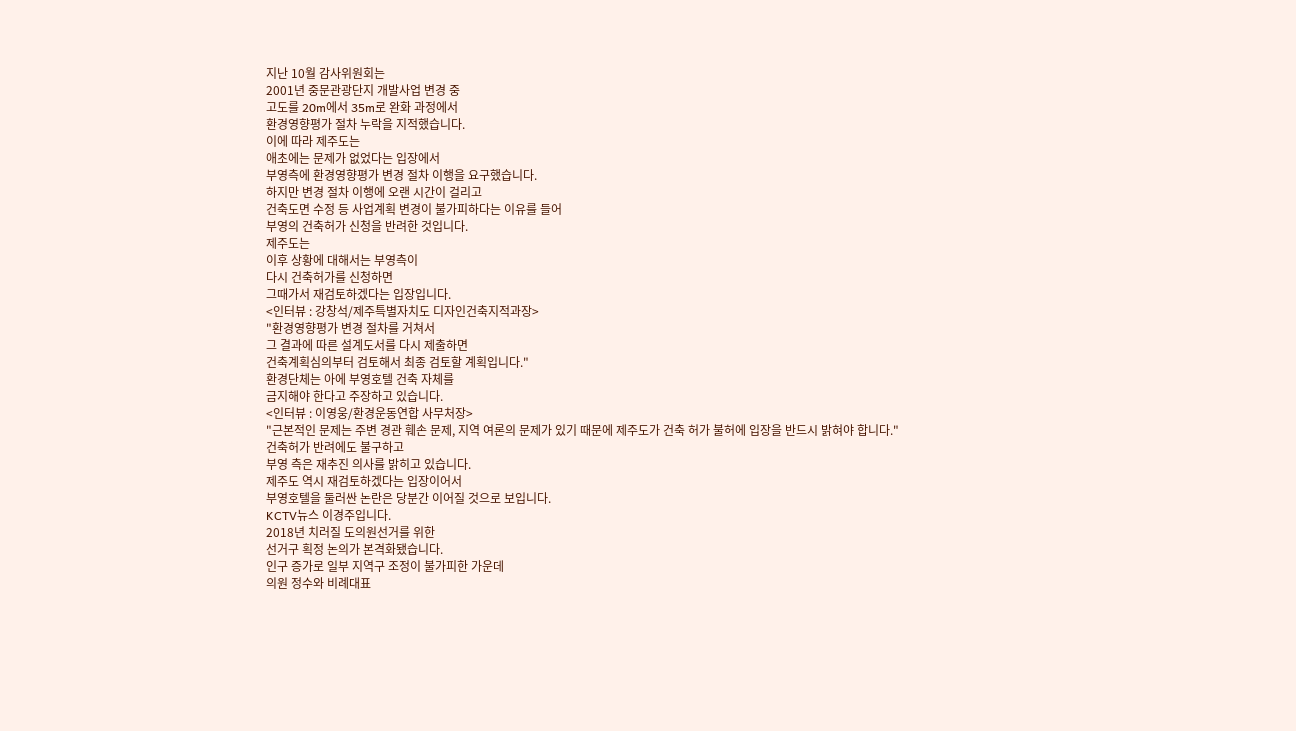지난 10월 감사위원회는
2001년 중문관광단지 개발사업 변경 중
고도를 20m에서 35m로 완화 과정에서
환경영향평가 절차 누락을 지적했습니다.
이에 따라 제주도는
애초에는 문제가 없었다는 입장에서
부영측에 환경영향평가 변경 절차 이행을 요구했습니다.
하지만 변경 절차 이행에 오랜 시간이 걸리고
건축도면 수정 등 사업계획 변경이 불가피하다는 이유를 들어
부영의 건축허가 신청을 반려한 것입니다.
제주도는
이후 상황에 대해서는 부영측이
다시 건축허가를 신청하면
그때가서 재검토하겠다는 입장입니다.
<인터뷰 : 강창석/제주특별자치도 디자인건축지적과장>
"환경영향평가 변경 절차를 거쳐서
그 결과에 따른 설계도서를 다시 제출하면
건축계획심의부터 검토해서 최종 검토할 계획입니다."
환경단체는 아에 부영호텔 건축 자체를
금지해야 한다고 주장하고 있습니다.
<인터뷰 : 이영웅/환경운동연합 사무처장>
"근본적인 문제는 주변 경관 훼손 문제, 지역 여론의 문제가 있기 때문에 제주도가 건축 허가 불허에 입장을 반드시 밝혀야 합니다."
건축허가 반려에도 불구하고
부영 측은 재추진 의사를 밝히고 있습니다.
제주도 역시 재검토하겠다는 입장이어서
부영호텔을 둘러싼 논란은 당분간 이어질 것으로 보입니다.
KCTV뉴스 이경주입니다.
2018년 치러질 도의원선거를 위한
선거구 획정 논의가 본격화됐습니다.
인구 증가로 일부 지역구 조정이 불가피한 가운데
의원 정수와 비례대표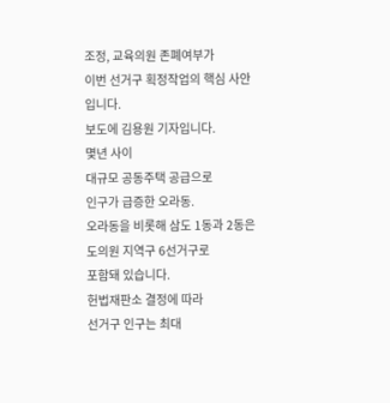조정, 교육의원 존폐여부가
이번 선거구 획정작업의 핵심 사안입니다.
보도에 김용원 기자입니다.
몇년 사이
대규모 공동주택 공급으로
인구가 급증한 오라동.
오라동을 비롯해 삼도 1동과 2동은
도의원 지역구 6선거구로
포함돼 있습니다.
헌법재판소 결정에 따라
선거구 인구는 최대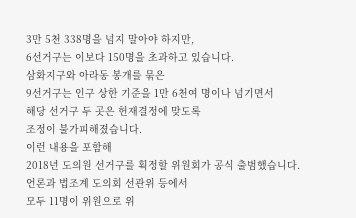3만 5천 338명을 넘지 말아야 하지만,
6선거구는 이보다 150명을 초과하고 있습니다.
삼화지구와 아라동 봉개를 묶은
9선거구는 인구 상한 기준을 1만 6천여 명이나 넘기면서
해당 선거구 두 곳은 헌재결정에 맞도록
조정이 불가피해졌습니다.
이런 내용을 포함해
2018년 도의원 선거구를 획정할 위원회가 공식 출범했습니다.
언론과 법조계 도의회 선관위 등에서
모두 11명이 위원으로 위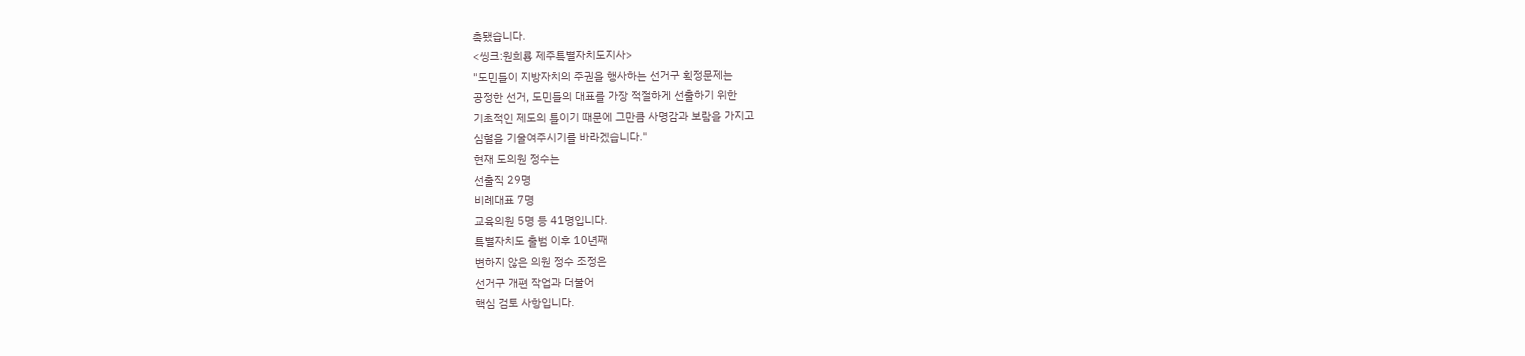촉됐습니다.
<씽크:원희룡 제주특별자치도지사>
"도민들이 지방자치의 주권을 행사하는 선거구 획정문제는
공정한 선거, 도민들의 대표를 가장 적절하게 선출하기 위한
기초적인 제도의 틀이기 때문에 그만큼 사명감과 보람을 가지고
심혈을 기울여주시기를 바라겠습니다."
현재 도의원 정수는
선출직 29명
비례대표 7명
교육의원 5명 등 41명입니다.
특별자치도 출범 이후 10년째
변하지 않은 의원 정수 조정은
선거구 개편 작업과 더불어
핵심 검토 사항입니다.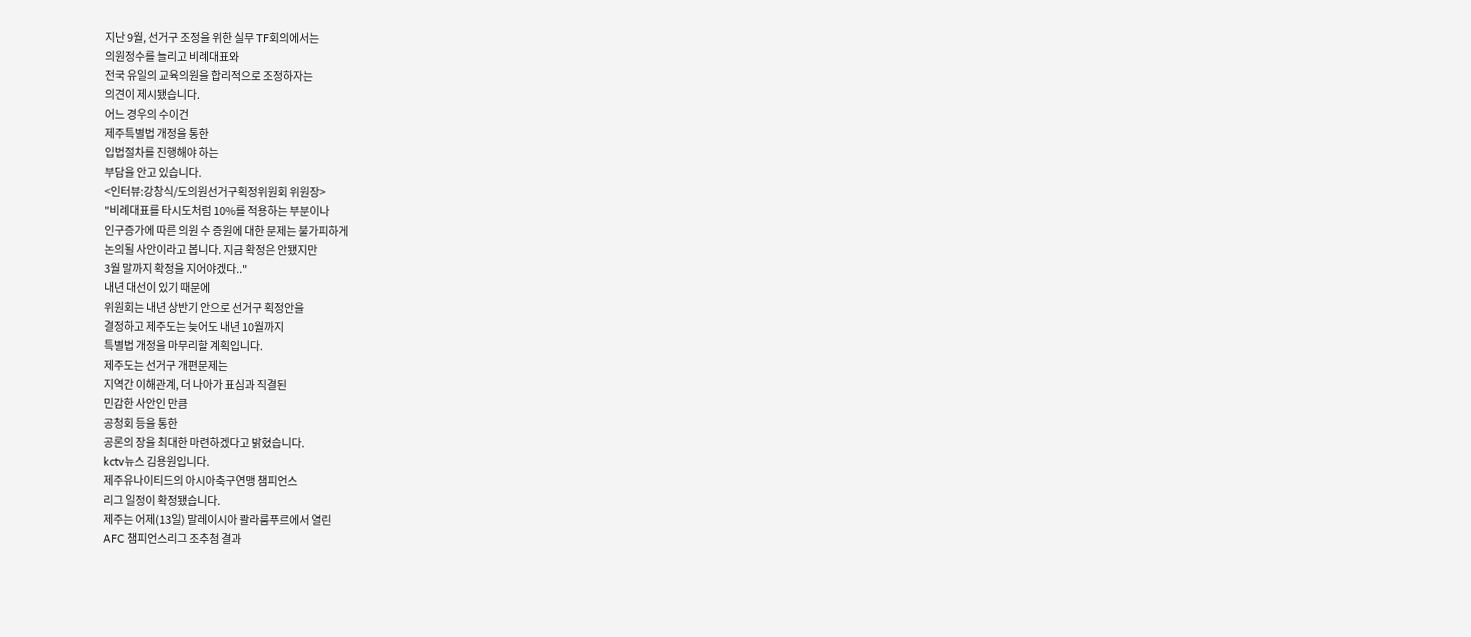지난 9월, 선거구 조정을 위한 실무 TF회의에서는
의원정수를 늘리고 비례대표와
전국 유일의 교육의원을 합리적으로 조정하자는
의견이 제시됐습니다.
어느 경우의 수이건
제주특별법 개정을 통한
입법절차를 진행해야 하는
부담을 안고 있습니다.
<인터뷰:강창식/도의원선거구획정위원회 위원장>
"비례대표를 타시도처럼 10%를 적용하는 부분이나
인구증가에 따른 의원 수 증원에 대한 문제는 불가피하게
논의될 사안이라고 봅니다. 지금 확정은 안됐지만
3월 말까지 확정을 지어야겠다.."
내년 대선이 있기 때문에
위원회는 내년 상반기 안으로 선거구 획정안을
결정하고 제주도는 늦어도 내년 10월까지
특별법 개정을 마무리할 계획입니다.
제주도는 선거구 개편문제는
지역간 이해관계, 더 나아가 표심과 직결된
민감한 사안인 만큼
공청회 등을 통한
공론의 장을 최대한 마련하겠다고 밝혔습니다.
kctv뉴스 김용원입니다.
제주유나이티드의 아시아축구연맹 챔피언스
리그 일정이 확정됐습니다.
제주는 어제(13일) 말레이시아 콸라룸푸르에서 열린
AFC 챔피언스리그 조추첨 결과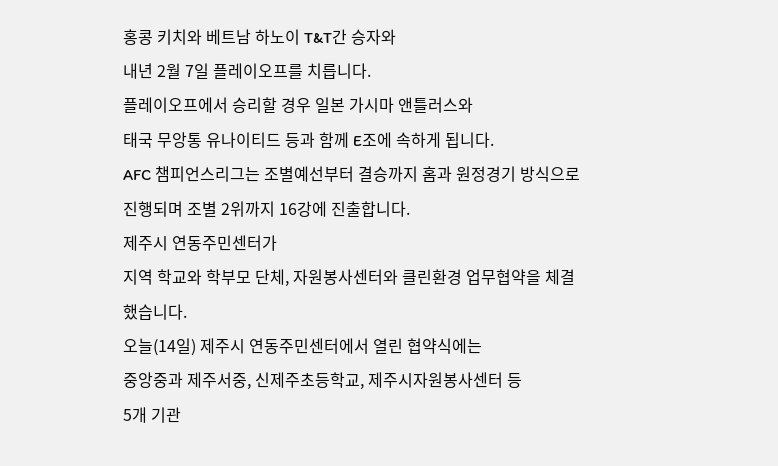홍콩 키치와 베트남 하노이 T&T간 승자와
내년 2월 7일 플레이오프를 치릅니다.
플레이오프에서 승리할 경우 일본 가시마 앤틀러스와
태국 무앙통 유나이티드 등과 함께 E조에 속하게 됩니다.
AFC 챔피언스리그는 조별예선부터 결승까지 홈과 원정경기 방식으로
진행되며 조별 2위까지 16강에 진출합니다.
제주시 연동주민센터가
지역 학교와 학부모 단체, 자원봉사센터와 클린환경 업무협약을 체결했습니다.
오늘(14일) 제주시 연동주민센터에서 열린 협약식에는
중앙중과 제주서중, 신제주초등학교, 제주시자원봉사센터 등
5개 기관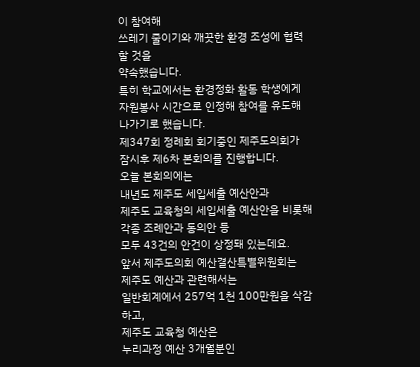이 참여해
쓰레기 줄이기와 깨끗한 환경 조성에 협력할 것을
약속했습니다.
특히 학교에서는 환경정화 활동 학생에게
자원봉사 시간으로 인정해 참여를 유도해 나가기로 했습니다.
제347회 정례회 회기중인 제주도의회가
잠시후 제6차 본회의를 진행합니다.
오늘 본회의에는
내년도 제주도 세입세출 예산안과
제주도 교육청의 세입세출 예산안을 비롯해
각종 조례안과 동의안 등
모두 43건의 안건이 상정돼 있는데요.
앞서 제주도의회 예산결산특별위원회는
제주도 예산과 관련해서는
일반회계에서 257억 1천 100만원을 삭감하고,
제주도 교육청 예산은
누리과정 예산 3개월분인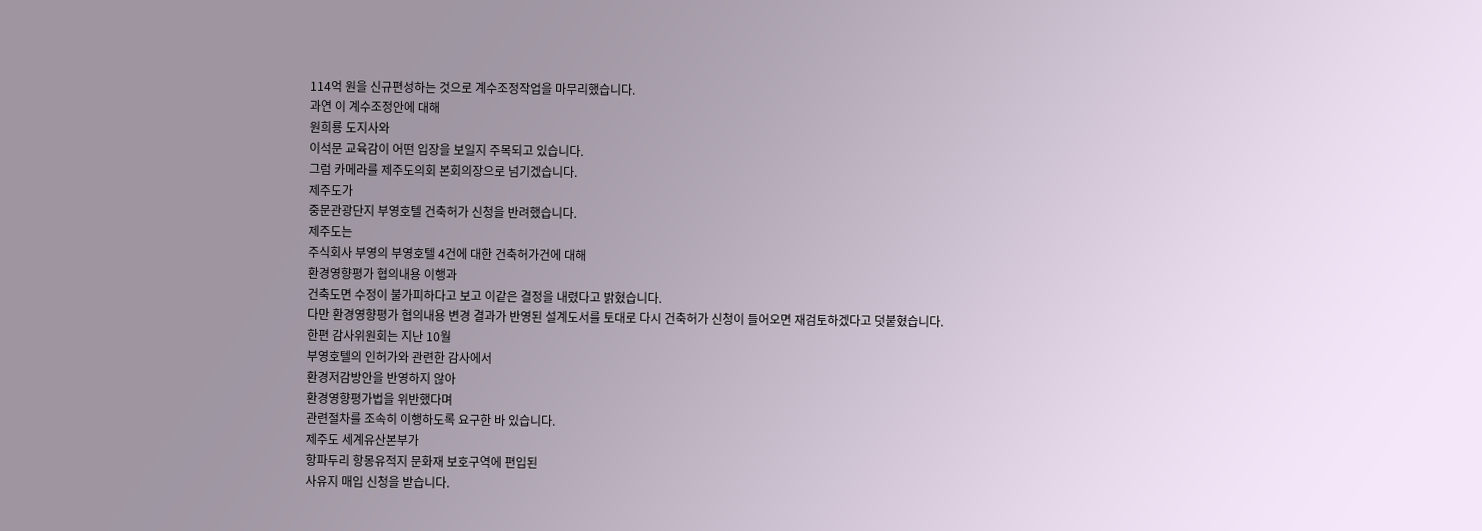114억 원을 신규편성하는 것으로 계수조정작업을 마무리했습니다.
과연 이 계수조정안에 대해
원희룡 도지사와
이석문 교육감이 어떤 입장을 보일지 주목되고 있습니다.
그럼 카메라를 제주도의회 본회의장으로 넘기겠습니다.
제주도가
중문관광단지 부영호텔 건축허가 신청을 반려했습니다.
제주도는
주식회사 부영의 부영호텔 4건에 대한 건축허가건에 대해
환경영향평가 협의내용 이행과
건축도면 수정이 불가피하다고 보고 이같은 결정을 내렸다고 밝혔습니다.
다만 환경영향평가 협의내용 변경 결과가 반영된 설계도서를 토대로 다시 건축허가 신청이 들어오면 재검토하겠다고 덧붙혔습니다.
한편 감사위원회는 지난 10월
부영호텔의 인허가와 관련한 감사에서
환경저감방안을 반영하지 않아
환경영향평가법을 위반했다며
관련절차를 조속히 이행하도록 요구한 바 있습니다.
제주도 세계유산본부가
항파두리 항몽유적지 문화재 보호구역에 편입된
사유지 매입 신청을 받습니다.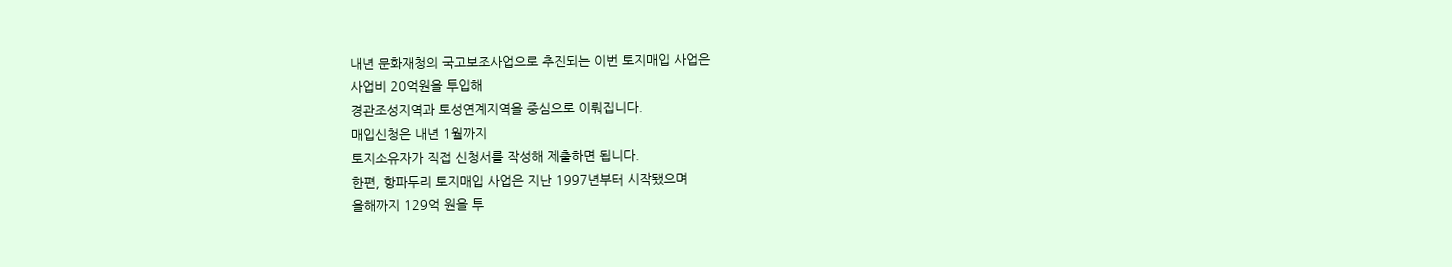내년 문화재청의 국고보조사업으로 추진되는 이번 토지매입 사업은
사업비 20억원을 투입해
경관조성지역과 토성연계지역을 중심으로 이뤄집니다.
매입신청은 내년 1월까지
토지소유자가 직접 신청서를 작성해 제출하면 됩니다.
한편, 항파두리 토지매입 사업은 지난 1997년부터 시작됐으며
올해까지 129억 원을 투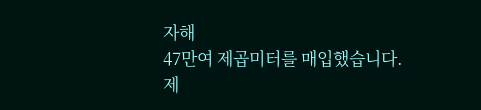자해
47만여 제곱미터를 매입했습니다.
제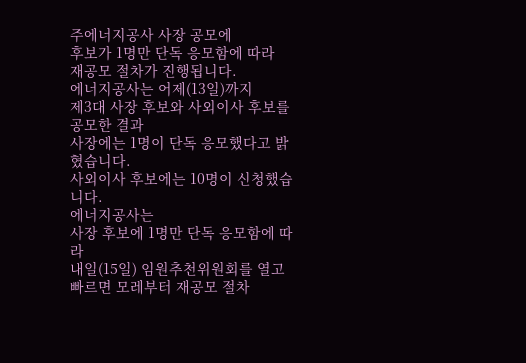주에너지공사 사장 공모에
후보가 1명만 단독 응모함에 따라
재공모 절차가 진행됩니다.
에너지공사는 어제(13일)까지
제3대 사장 후보와 사외이사 후보를 공모한 결과
사장에는 1명이 단독 응모했다고 밝혔습니다.
사외이사 후보에는 10명이 신청했습니다.
에너지공사는
사장 후보에 1명만 단독 응모함에 따라
내일(15일) 임원추천위원회를 열고
빠르면 모레부터 재공모 절차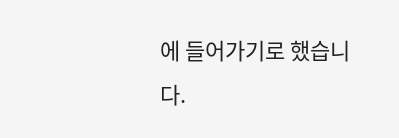에 들어가기로 했습니다.